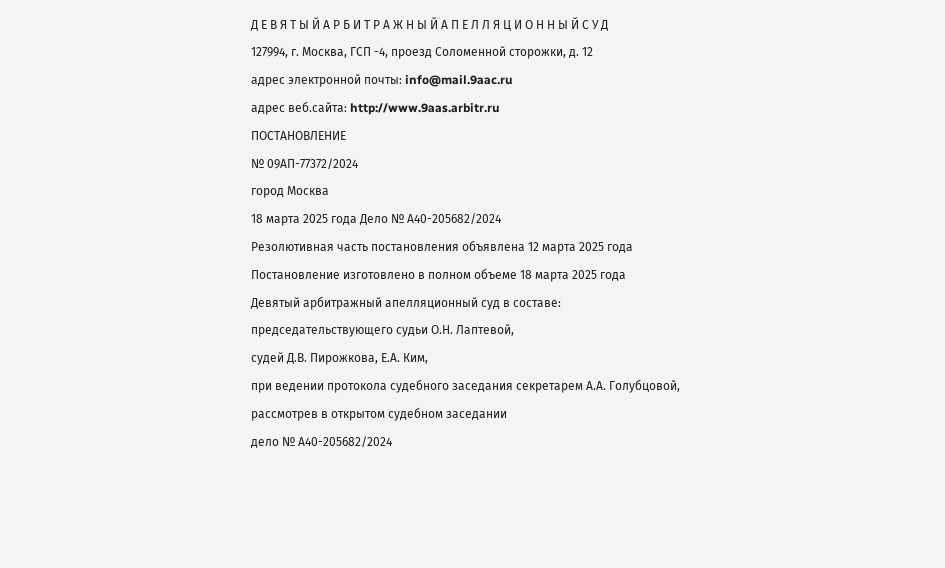Д Е В Я Т Ы Й А Р Б И Т Р А Ж Н Ы Й А П Е Л Л Я Ц И О Н Н Ы Й С У Д
127994, г. Москва, ГСП -4, проезд Соломенной сторожки, д. 12
адрес электронной почты: info@mail.9aac.ru
адрес веб.сайта: http://www.9aas.arbitr.ru
ПОСТАНОВЛЕНИЕ
№ 09АП-77372/2024
город Москва
18 марта 2025 года Дело № А40-205682/2024
Резолютивная часть постановления объявлена 12 марта 2025 года
Постановление изготовлено в полном объеме 18 марта 2025 года
Девятый арбитражный апелляционный суд в составе:
председательствующего судьи О.Н. Лаптевой,
судей Д.В. Пирожкова, Е.А. Ким,
при ведении протокола судебного заседания секретарем А.А. Голубцовой,
рассмотрев в открытом судебном заседании
дело № А40-205682/2024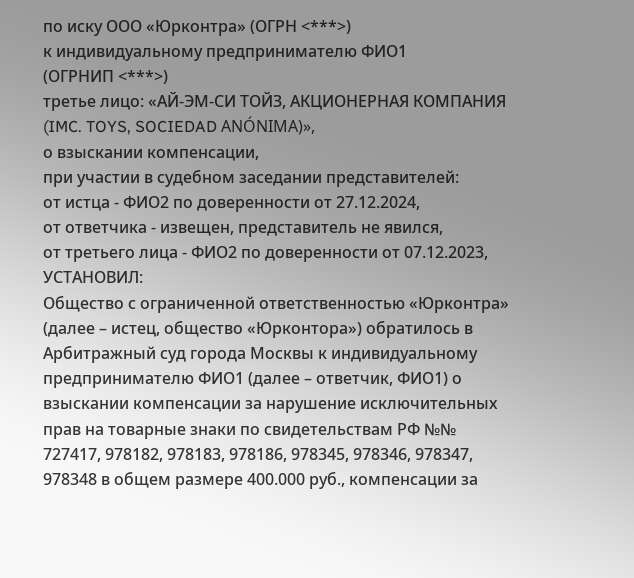по иску ООО «Юрконтра» (ОГРН <***>)
к индивидуальному предпринимателю ФИО1
(ОГРНИП <***>)
третье лицо: «АЙ-ЭМ-СИ ТОЙЗ, АКЦИОНЕРНАЯ КОМПАНИЯ
(IMC. TOYS, SOCIEDAD ANÓNIMA)»,
о взыскании компенсации,
при участии в судебном заседании представителей:
от истца - ФИО2 по доверенности от 27.12.2024,
от ответчика - извещен, представитель не явился,
от третьего лица - ФИО2 по доверенности от 07.12.2023,
УСТАНОВИЛ:
Общество с ограниченной ответственностью «Юрконтра» (далее – истец, общество «Юрконтора») обратилось в Арбитражный суд города Москвы к индивидуальному предпринимателю ФИО1 (далее – ответчик, ФИО1) о взыскании компенсации за нарушение исключительных прав на товарные знаки по свидетельствам РФ №№ 727417, 978182, 978183, 978186, 978345, 978346, 978347, 978348 в общем размере 400.000 руб., компенсации за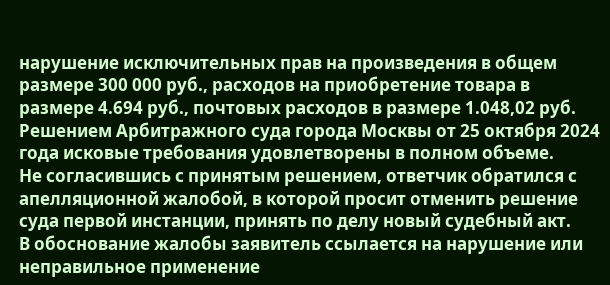нарушение исключительных прав на произведения в общем размере 300 000 руб., расходов на приобретение товара в размере 4.694 руб., почтовых расходов в размере 1.048,02 руб.
Решением Арбитражного суда города Москвы от 25 октября 2024 года исковые требования удовлетворены в полном объеме.
Не согласившись с принятым решением, ответчик обратился с апелляционной жалобой, в которой просит отменить решение суда первой инстанции, принять по делу новый судебный акт.
В обоснование жалобы заявитель ссылается на нарушение или неправильное применение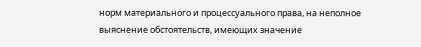норм материального и процессуального права, на неполное выяснение обстоятельств, имеющих значение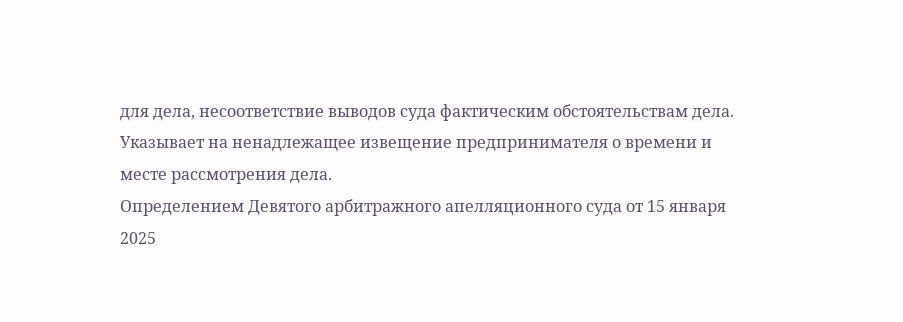для дела, несоответствие выводов суда фактическим обстоятельствам дела.
Указывает на ненадлежащее извещение предпринимателя о времени и месте рассмотрения дела.
Определением Девятого арбитражного апелляционного суда от 15 января 2025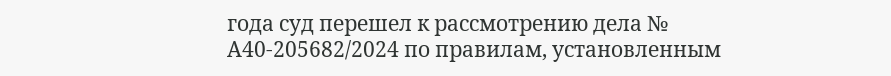года суд перешел к рассмотрению дела № А40-205682/2024 по правилам, установленным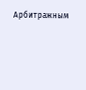Арбитражным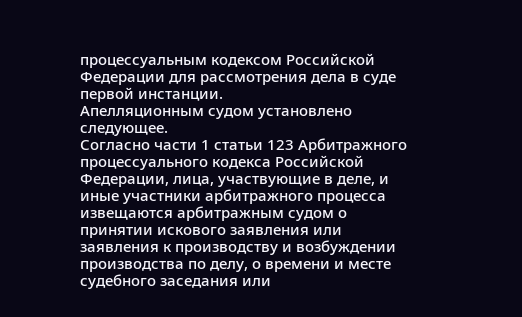процессуальным кодексом Российской Федерации для рассмотрения дела в суде первой инстанции.
Апелляционным судом установлено следующее.
Согласно части 1 статьи 123 Арбитражного процессуального кодекса Российской Федерации, лица, участвующие в деле, и иные участники арбитражного процесса извещаются арбитражным судом о принятии искового заявления или заявления к производству и возбуждении производства по делу, о времени и месте судебного заседания или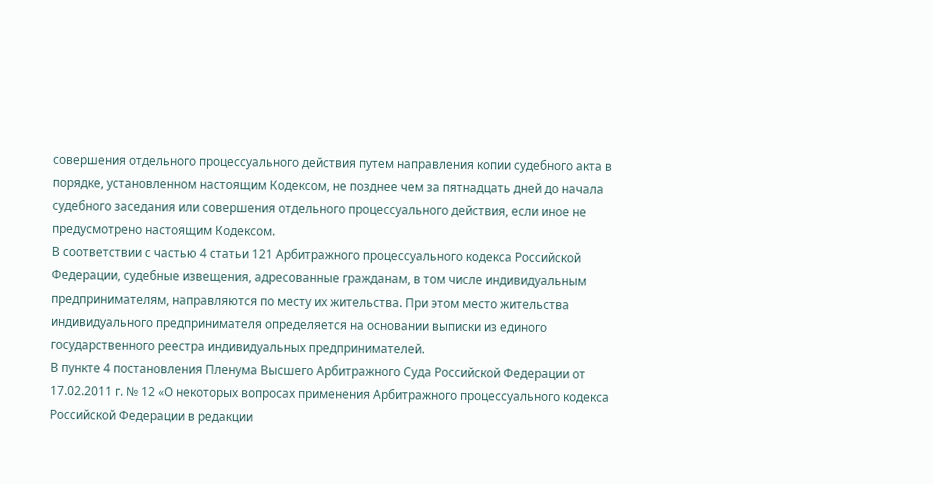совершения отдельного процессуального действия путем направления копии судебного акта в порядке, установленном настоящим Кодексом, не позднее чем за пятнадцать дней до начала судебного заседания или совершения отдельного процессуального действия, если иное не предусмотрено настоящим Кодексом.
В соответствии с частью 4 статьи 121 Арбитражного процессуального кодекса Российской Федерации, судебные извещения, адресованные гражданам, в том числе индивидуальным предпринимателям, направляются по месту их жительства. При этом место жительства индивидуального предпринимателя определяется на основании выписки из единого государственного реестра индивидуальных предпринимателей.
В пункте 4 постановления Пленума Высшего Арбитражного Суда Российской Федерации от 17.02.2011 г. № 12 «О некоторых вопросах применения Арбитражного процессуального кодекса Российской Федерации в редакции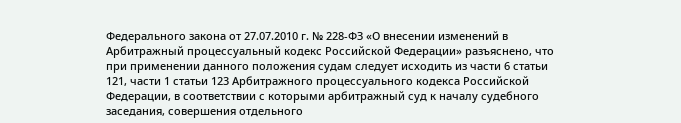Федерального закона от 27.07.2010 г. № 228-ФЗ «О внесении изменений в Арбитражный процессуальный кодекс Российской Федерации» разъяснено, что при применении данного положения судам следует исходить из части 6 статьи 121, части 1 статьи 123 Арбитражного процессуального кодекса Российской Федерации, в соответствии с которыми арбитражный суд к началу судебного заседания, совершения отдельного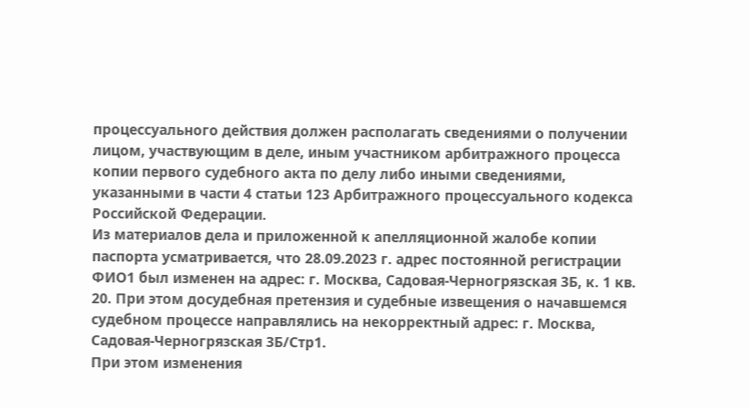процессуального действия должен располагать сведениями о получении лицом, участвующим в деле, иным участником арбитражного процесса копии первого судебного акта по делу либо иными сведениями, указанными в части 4 статьи 123 Арбитражного процессуального кодекса Российской Федерации.
Из материалов дела и приложенной к апелляционной жалобе копии паспорта усматривается, что 28.09.2023 г. адрес постоянной регистрации ФИО1 был изменен на адрес: г. Москва, Садовая-Черногрязская 3Б, к. 1 кв. 20. При этом досудебная претензия и судебные извещения о начавшемся судебном процессе направлялись на некорректный адрес: г. Москва, Садовая-Черногрязская 3Б/Стр1.
При этом изменения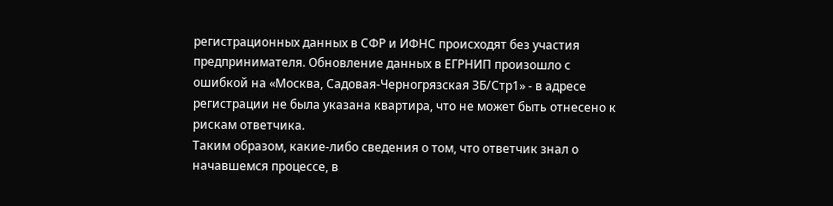регистрационных данных в СФР и ИФНС происходят без участия предпринимателя. Обновление данных в ЕГРНИП произошло с ошибкой на «Москва, Садовая-Черногрязская ЗБ/Стр1» - в адресе регистрации не была указана квартира, что не может быть отнесено к рискам ответчика.
Таким образом, какие-либо сведения о том, что ответчик знал о начавшемся процессе, в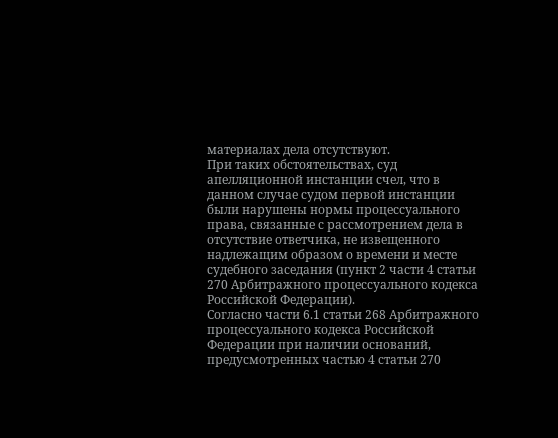материалах дела отсутствуют.
При таких обстоятельствах, суд апелляционной инстанции счел, что в данном случае судом первой инстанции были нарушены нормы процессуального права, связанные с рассмотрением дела в отсутствие ответчика, не извещенного надлежащим образом о времени и месте судебного заседания (пункт 2 части 4 статьи 270 Арбитражного процессуального кодекса Российской Федерации).
Согласно части 6.1 статьи 268 Арбитражного процессуального кодекса Российской Федерации при наличии оснований, предусмотренных частью 4 статьи 270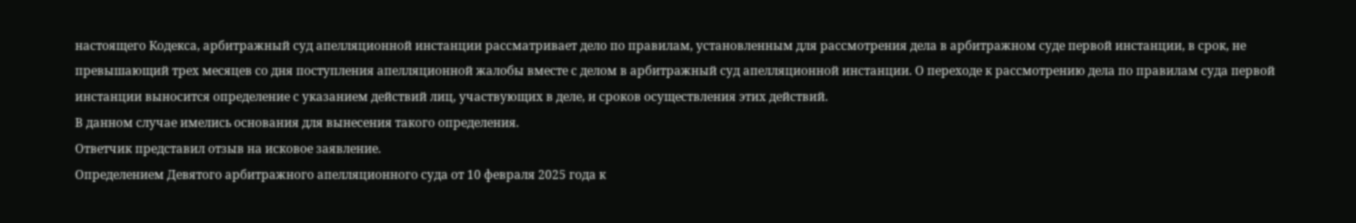настоящего Кодекса, арбитражный суд апелляционной инстанции рассматривает дело по правилам, установленным для рассмотрения дела в арбитражном суде первой инстанции, в срок, не превышающий трех месяцев со дня поступления апелляционной жалобы вместе с делом в арбитражный суд апелляционной инстанции. О переходе к рассмотрению дела по правилам суда первой инстанции выносится определение с указанием действий лиц, участвующих в деле, и сроков осуществления этих действий.
В данном случае имелись основания для вынесения такого определения.
Ответчик представил отзыв на исковое заявление.
Определением Девятого арбитражного апелляционного суда от 10 февраля 2025 года к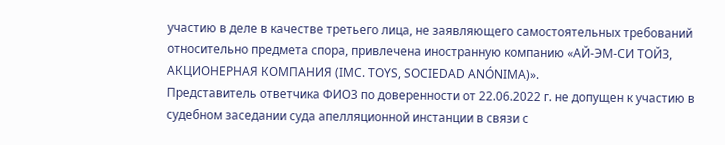участию в деле в качестве третьего лица, не заявляющего самостоятельных требований относительно предмета спора, привлечена иностранную компанию «АЙ-ЭМ-СИ ТОЙЗ, АКЦИОНЕРНАЯ КОМПАНИЯ (IMC. TOYS, SOCIEDAD ANÓNIMA)».
Представитель ответчика ФИО3 по доверенности от 22.06.2022 г. не допущен к участию в судебном заседании суда апелляционной инстанции в связи с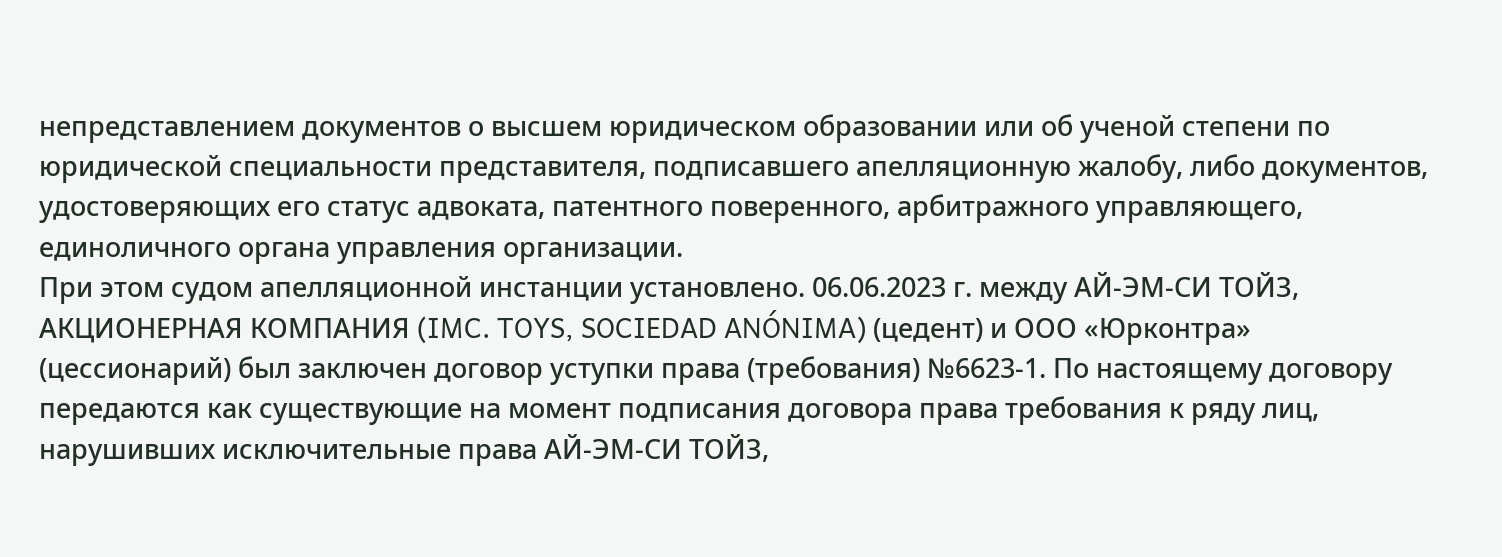непредставлением документов о высшем юридическом образовании или об ученой степени по юридической специальности представителя, подписавшего апелляционную жалобу, либо документов, удостоверяющих его статус адвоката, патентного поверенного, арбитражного управляющего, единоличного органа управления организации.
При этом судом апелляционной инстанции установлено. 06.06.2023 г. между АЙ-ЭМ-СИ ТОЙЗ, АКЦИОНЕРНАЯ КОМПАНИЯ (IMC. TOYS, SOCIEDAD ANÓNIMA) (цедент) и ООО «Юрконтра» (цессионарий) был заключен договор уступки права (требования) №6623-1. По настоящему договору передаются как существующие на момент подписания договора права требования к ряду лиц, нарушивших исключительные права АЙ-ЭМ-СИ ТОЙЗ,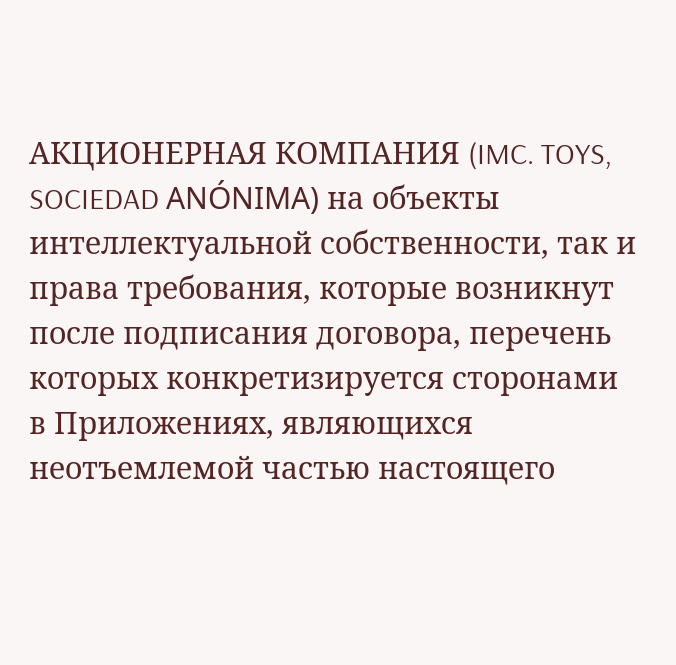АКЦИОНЕРНАЯ КОМПАНИЯ (IMC. TOYS, SOCIEDAD ANÓNIMA) на объекты интеллектуальной собственности, так и права требования, которые возникнут после подписания договора, перечень которых конкретизируется сторонами в Приложениях, являющихся неотъемлемой частью настоящего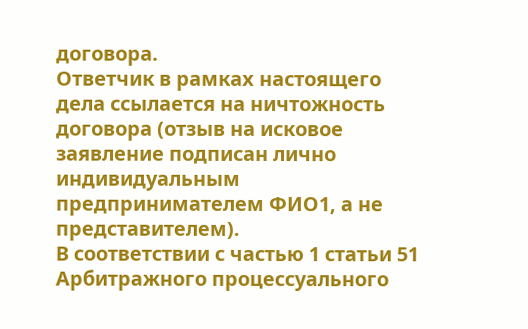договора.
Ответчик в рамках настоящего дела ссылается на ничтожность договора (отзыв на исковое заявление подписан лично индивидуальным предпринимателем ФИО1, а не представителем).
В соответствии с частью 1 статьи 51 Арбитражного процессуального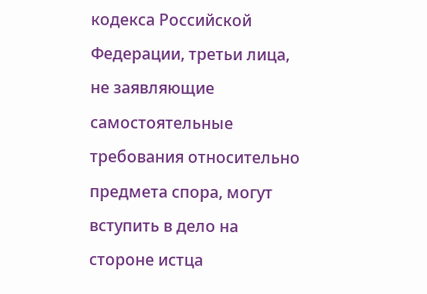кодекса Российской Федерации, третьи лица, не заявляющие самостоятельные требования относительно предмета спора, могут вступить в дело на стороне истца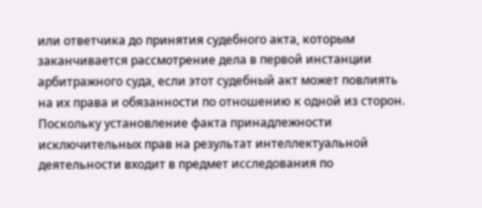или ответчика до принятия судебного акта, которым заканчивается рассмотрение дела в первой инстанции арбитражного суда, если этот судебный акт может повлиять на их права и обязанности по отношению к одной из сторон.
Поскольку установление факта принадлежности исключительных прав на результат интеллектуальной деятельности входит в предмет исследования по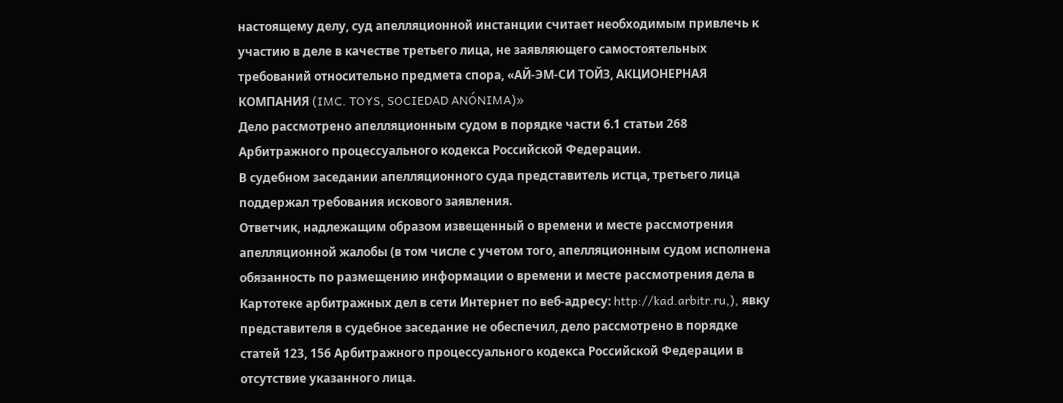настоящему делу, суд апелляционной инстанции считает необходимым привлечь к участию в деле в качестве третьего лица, не заявляющего самостоятельных требований относительно предмета спора, «АЙ-ЭМ-СИ ТОЙЗ, АКЦИОНЕРНАЯ КОМПАНИЯ (IMC. TOYS, SOCIEDAD ANÓNIMA)»
Дело рассмотрено апелляционным судом в порядке части 6.1 статьи 268 Арбитражного процессуального кодекса Российской Федерации.
В судебном заседании апелляционного суда представитель истца, третьего лица поддержал требования искового заявления.
Ответчик, надлежащим образом извещенный о времени и месте рассмотрения апелляционной жалобы (в том числе с учетом того, апелляционным судом исполнена обязанность по размещению информации о времени и месте рассмотрения дела в Картотеке арбитражных дел в сети Интернет по веб-адресу: http://kad.arbitr.ru,), явку представителя в судебное заседание не обеспечил, дело рассмотрено в порядке статей 123, 156 Арбитражного процессуального кодекса Российской Федерации в отсутствие указанного лица.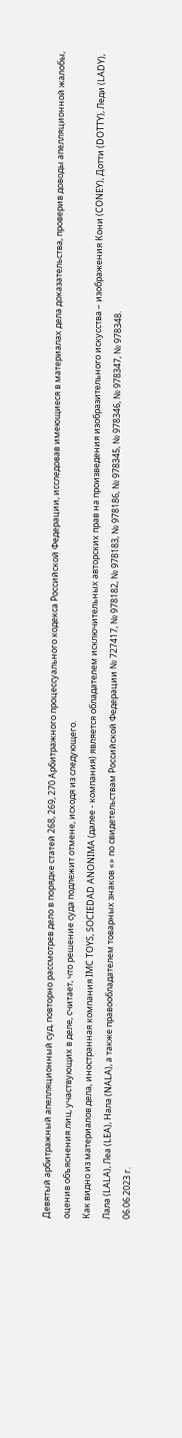Девятый арбитражный апелляционный суд, повторно рассмотрев дело в порядке статей 268, 269, 270 Арбитражного процессуального кодекса Российской Федерации, исследовав имеющиеся в материалах дела доказательства, проверив доводы апелляционной жалобы, оценив объяснения лиц, участвующих в деле, считает, что решение суда подлежит отмене, исходя из следующего.
Как видно из материалов дела, иностранная компания IMC TOYS, SOCIEDAD ANONIMA (далее - компания) является обладателем исключительных авторских прав на произведения изобразительного искусства – изображения Кони (CONEY), Дотти (DOTTY), Леди (LADY), Лала (LALA), Леа (LEA), Нала (NALA), а также правообладателем товарных знаков «» по свидетельствам Российской Федерации № 727417, № 978182, № 978183, № 978186, № 978345, № 978346, № 978347, № 978348.
06.06.2023 г.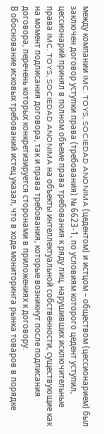между компании IMC. TOYS, SOCIEDAD ANONIMA (цедентом) и истцом – обществом (цессионарием) был заключен договор уступки права (требования) № 6623-1, по условиям которого цедент уступил, цессионарий принял в полном объеме права требования к ряду лиц, нарушивших исключительные права IMC. TOYS, SOCIEDAD ANONIMA на объекты интеллектуальной собственности, существующие как на момент подписания договора, так и права требования, которые возникнут после подписания договора, перечень которых конкретизируется сторонами в приложениях к договору.
В обоснование исковых требований истец указал, что в ходе мониторинга рынка товаров в порядке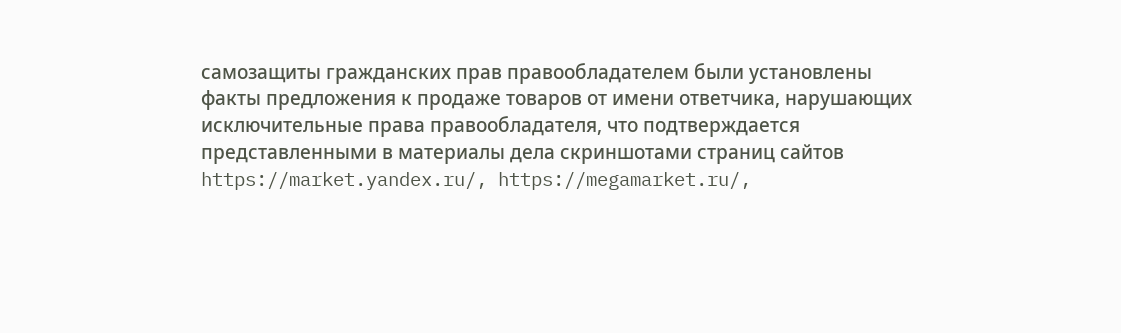самозащиты гражданских прав правообладателем были установлены факты предложения к продаже товаров от имени ответчика, нарушающих исключительные права правообладателя, что подтверждается представленными в материалы дела скриншотами страниц сайтов https://market.yandex.ru/, https://megamarket.ru/,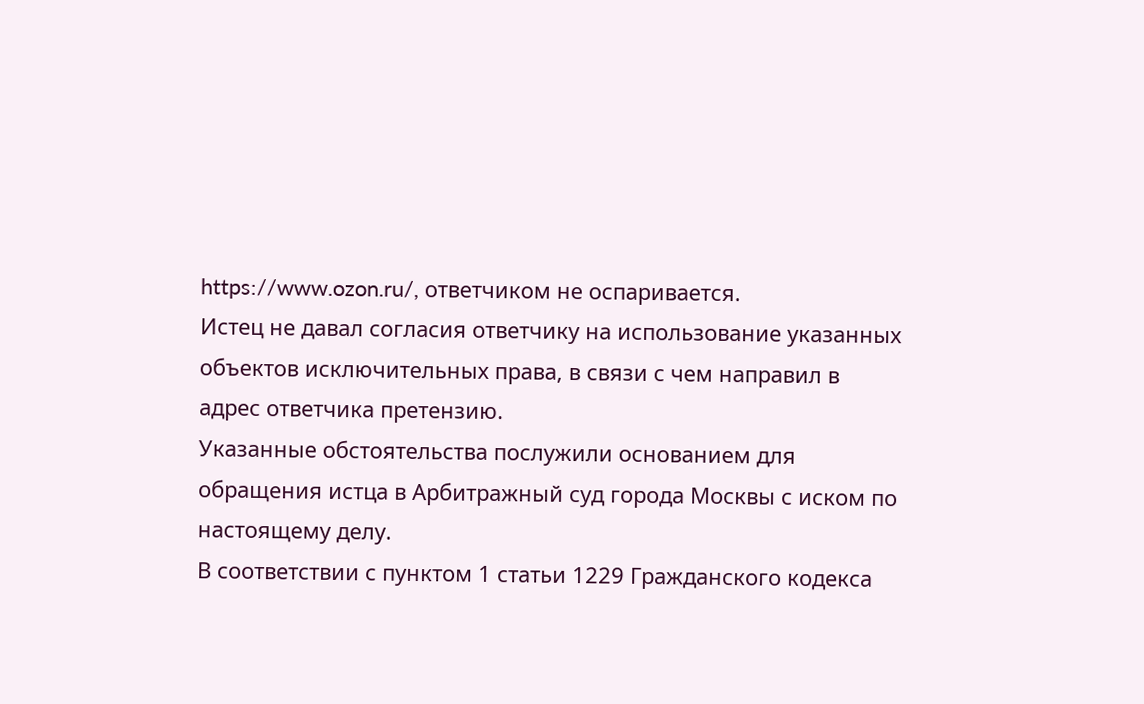https://www.ozon.ru/, ответчиком не оспаривается.
Истец не давал согласия ответчику на использование указанных объектов исключительных права, в связи с чем направил в адрес ответчика претензию.
Указанные обстоятельства послужили основанием для обращения истца в Арбитражный суд города Москвы с иском по настоящему делу.
В соответствии с пунктом 1 статьи 1229 Гражданского кодекса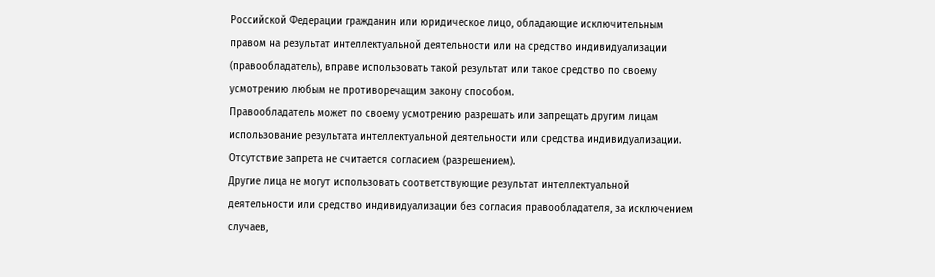Российской Федерации гражданин или юридическое лицо, обладающие исключительным правом на результат интеллектуальной деятельности или на средство индивидуализации (правообладатель), вправе использовать такой результат или такое средство по своему усмотрению любым не противоречащим закону способом.
Правообладатель может по своему усмотрению разрешать или запрещать другим лицам использование результата интеллектуальной деятельности или средства индивидуализации. Отсутствие запрета не считается согласием (разрешением).
Другие лица не могут использовать соответствующие результат интеллектуальной деятельности или средство индивидуализации без согласия правообладателя, за исключением случаев,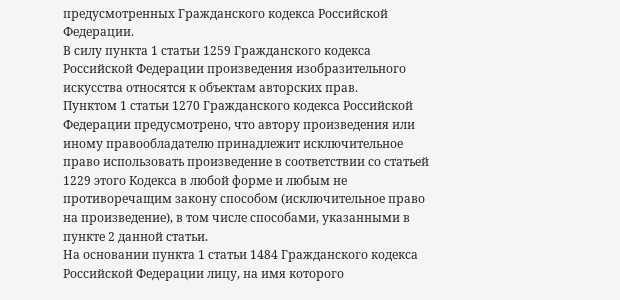предусмотренных Гражданского кодекса Российской Федерации.
В силу пункта 1 статьи 1259 Гражданского кодекса Российской Федерации произведения изобразительного искусства относятся к объектам авторских прав.
Пунктом 1 статьи 1270 Гражданского кодекса Российской Федерации предусмотрено, что автору произведения или иному правообладателю принадлежит исключительное право использовать произведение в соответствии со статьей 1229 этого Кодекса в любой форме и любым не противоречащим закону способом (исключительное право на произведение), в том числе способами, указанными в пункте 2 данной статьи.
На основании пункта 1 статьи 1484 Гражданского кодекса Российской Федерации лицу, на имя которого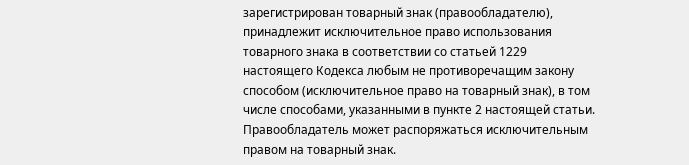зарегистрирован товарный знак (правообладателю), принадлежит исключительное право использования товарного знака в соответствии со статьей 1229 настоящего Кодекса любым не противоречащим закону способом (исключительное право на товарный знак), в том числе способами, указанными в пункте 2 настоящей статьи. Правообладатель может распоряжаться исключительным правом на товарный знак.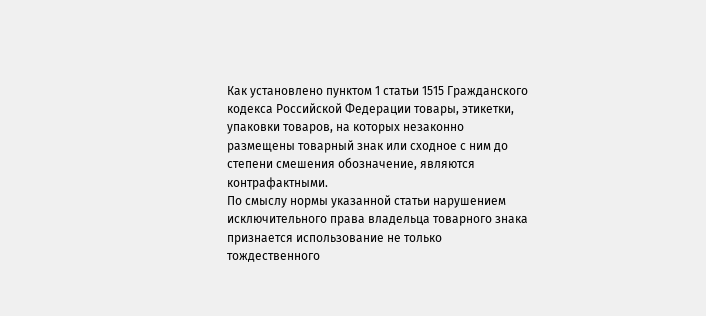Как установлено пунктом 1 статьи 1515 Гражданского кодекса Российской Федерации товары, этикетки, упаковки товаров, на которых незаконно размещены товарный знак или сходное с ним до степени смешения обозначение, являются контрафактными.
По смыслу нормы указанной статьи нарушением исключительного права владельца товарного знака признается использование не только тождественного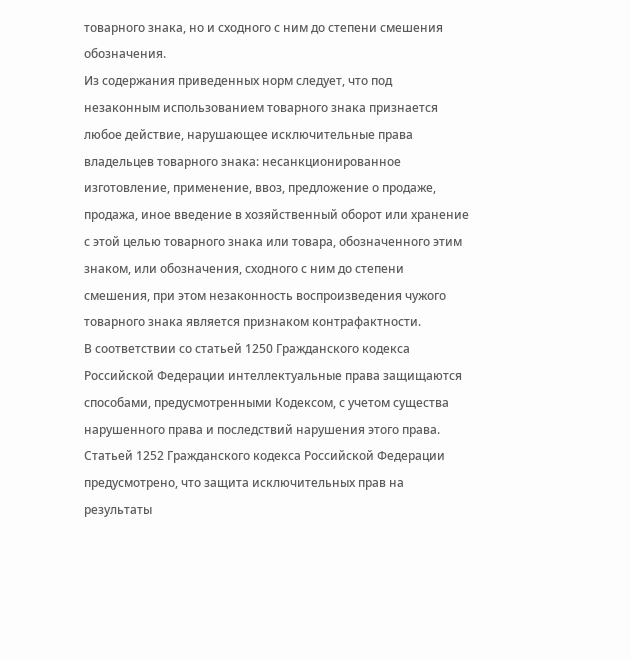товарного знака, но и сходного с ним до степени смешения обозначения.
Из содержания приведенных норм следует, что под незаконным использованием товарного знака признается любое действие, нарушающее исключительные права владельцев товарного знака: несанкционированное изготовление, применение, ввоз, предложение о продаже, продажа, иное введение в хозяйственный оборот или хранение с этой целью товарного знака или товара, обозначенного этим знаком, или обозначения, сходного с ним до степени смешения, при этом незаконность воспроизведения чужого товарного знака является признаком контрафактности.
В соответствии со статьей 1250 Гражданского кодекса Российской Федерации интеллектуальные права защищаются способами, предусмотренными Кодексом, с учетом существа нарушенного права и последствий нарушения этого права.
Статьей 1252 Гражданского кодекса Российской Федерации предусмотрено, что защита исключительных прав на результаты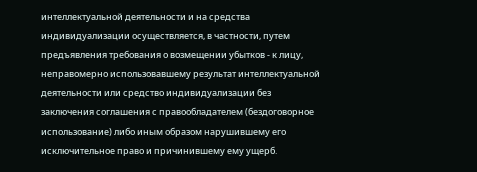интеллектуальной деятельности и на средства индивидуализации осуществляется, в частности, путем предъявления требования о возмещении убытков - к лицу, неправомерно использовавшему результат интеллектуальной деятельности или средство индивидуализации без заключения соглашения с правообладателем (бездоговорное использование) либо иным образом нарушившему его исключительное право и причинившему ему ущерб.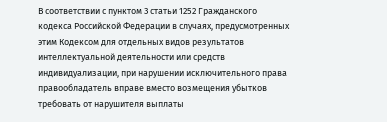В соответствии с пунктом 3 статьи 1252 Гражданского кодекса Российской Федерации в случаях, предусмотренных этим Кодексом для отдельных видов результатов интеллектуальной деятельности или средств индивидуализации, при нарушении исключительного права правообладатель вправе вместо возмещения убытков требовать от нарушителя выплаты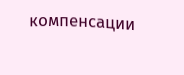компенсации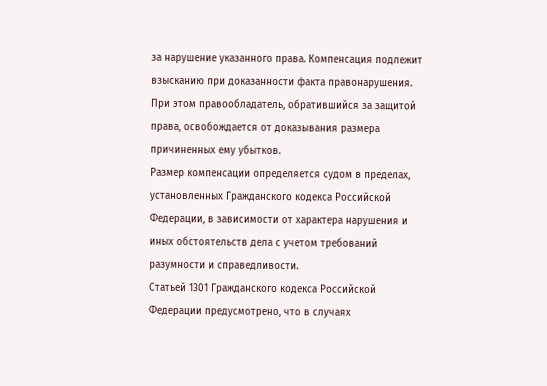за нарушение указанного права. Компенсация подлежит взысканию при доказанности факта правонарушения. При этом правообладатель, обратившийся за защитой права, освобождается от доказывания размера причиненных ему убытков.
Размер компенсации определяется судом в пределах, установленных Гражданского кодекса Российской Федерации, в зависимости от характера нарушения и иных обстоятельств дела с учетом требований разумности и справедливости.
Статьей 1301 Гражданского кодекса Российской Федерации предусмотрено, что в случаях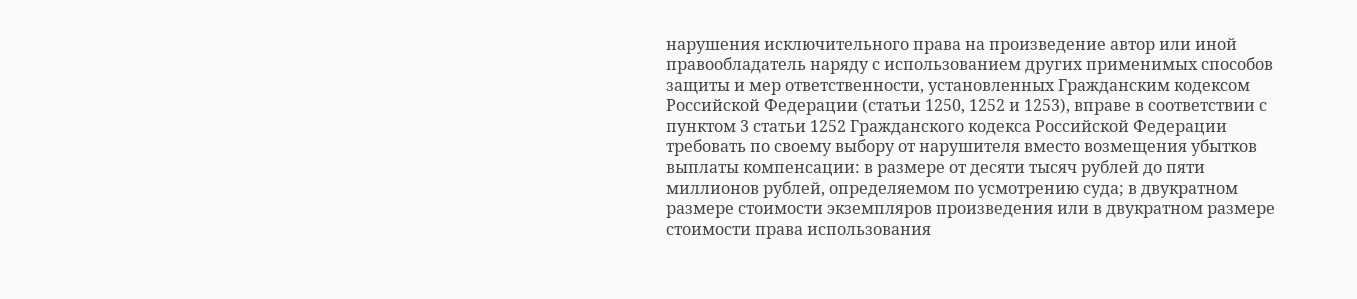нарушения исключительного права на произведение автор или иной правообладатель наряду с использованием других применимых способов защиты и мер ответственности, установленных Гражданским кодексом Российской Федерации (статьи 1250, 1252 и 1253), вправе в соответствии с пунктом 3 статьи 1252 Гражданского кодекса Российской Федерации требовать по своему выбору от нарушителя вместо возмещения убытков выплаты компенсации: в размере от десяти тысяч рублей до пяти миллионов рублей, определяемом по усмотрению суда; в двукратном размере стоимости экземпляров произведения или в двукратном размере стоимости права использования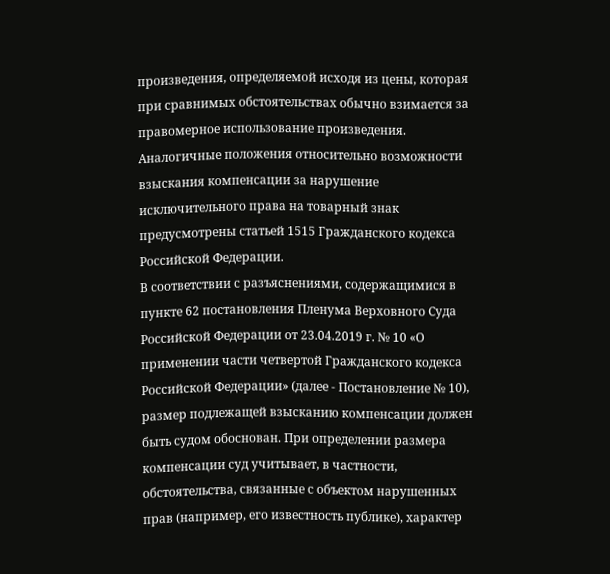произведения, определяемой исходя из цены, которая при сравнимых обстоятельствах обычно взимается за правомерное использование произведения.
Аналогичные положения относительно возможности взыскания компенсации за нарушение исключительного права на товарный знак предусмотрены статьей 1515 Гражданского кодекса Российской Федерации.
В соответствии с разъяснениями, содержащимися в пункте 62 постановления Пленума Верховного Суда Российской Федерации от 23.04.2019 г. № 10 «О применении части четвертой Гражданского кодекса Российской Федерации» (далее - Постановление № 10), размер подлежащей взысканию компенсации должен быть судом обоснован. При определении размера компенсации суд учитывает, в частности, обстоятельства, связанные с объектом нарушенных прав (например, его известность публике), характер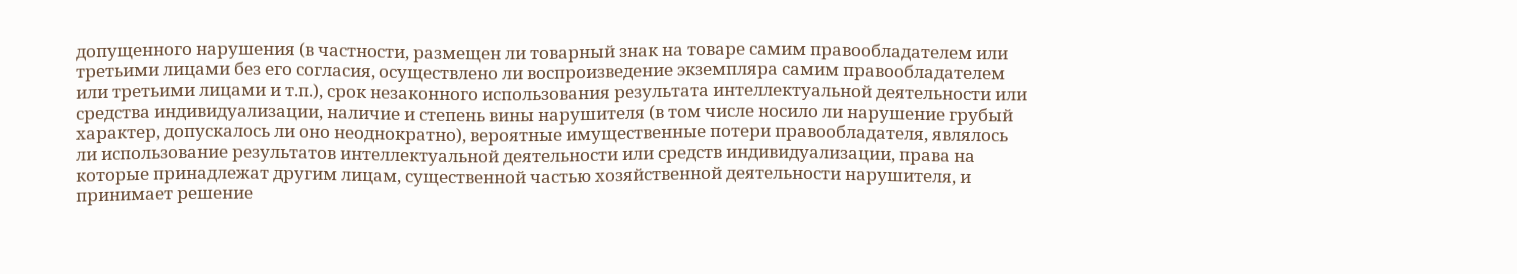допущенного нарушения (в частности, размещен ли товарный знак на товаре самим правообладателем или третьими лицами без его согласия, осуществлено ли воспроизведение экземпляра самим правообладателем или третьими лицами и т.п.), срок незаконного использования результата интеллектуальной деятельности или средства индивидуализации, наличие и степень вины нарушителя (в том числе носило ли нарушение грубый характер, допускалось ли оно неоднократно), вероятные имущественные потери правообладателя, являлось ли использование результатов интеллектуальной деятельности или средств индивидуализации, права на которые принадлежат другим лицам, существенной частью хозяйственной деятельности нарушителя, и принимает решение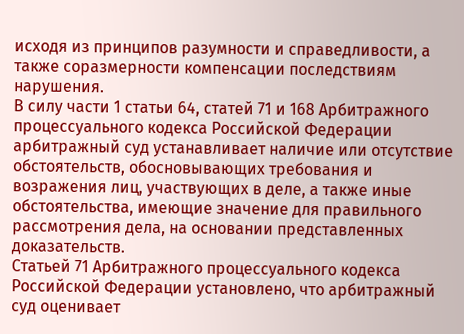исходя из принципов разумности и справедливости, а также соразмерности компенсации последствиям нарушения.
В силу части 1 статьи 64, статей 71 и 168 Арбитражного процессуального кодекса Российской Федерации арбитражный суд устанавливает наличие или отсутствие обстоятельств, обосновывающих требования и возражения лиц, участвующих в деле, а также иные обстоятельства, имеющие значение для правильного рассмотрения дела, на основании представленных доказательств.
Статьей 71 Арбитражного процессуального кодекса Российской Федерации установлено, что арбитражный суд оценивает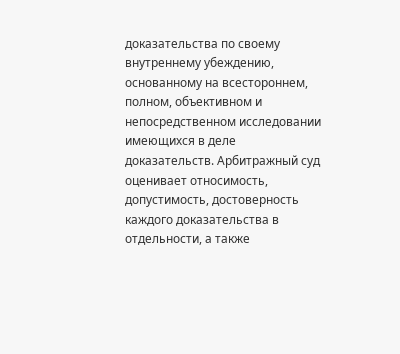доказательства по своему внутреннему убеждению, основанному на всестороннем, полном, объективном и непосредственном исследовании имеющихся в деле доказательств. Арбитражный суд оценивает относимость, допустимость, достоверность каждого доказательства в отдельности, а также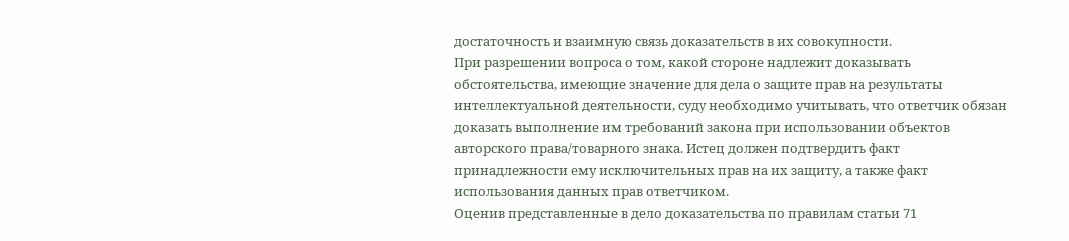достаточность и взаимную связь доказательств в их совокупности.
При разрешении вопроса о том, какой стороне надлежит доказывать обстоятельства, имеющие значение для дела о защите прав на результаты интеллектуальной деятельности, суду необходимо учитывать, что ответчик обязан доказать выполнение им требований закона при использовании объектов авторского права/товарного знака. Истец должен подтвердить факт принадлежности ему исключительных прав на их защиту, а также факт использования данных прав ответчиком.
Оценив представленные в дело доказательства по правилам статьи 71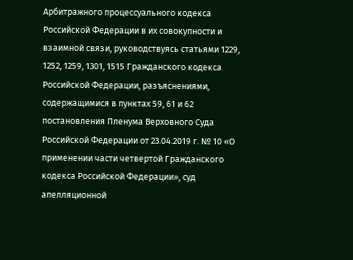Арбитражного процессуального кодекса Российской Федерации в их совокупности и взаимной связи, руководствуясь статьями 1229, 1252, 1259, 1301, 1515 Гражданского кодекса Российской Федерации, разъяснениями, содержащимися в пунктах 59, 61 и 62 постановления Пленума Верховного Суда Российской Федерации от 23.04.2019 г. № 10 «О применении части четвертой Гражданского кодекса Российской Федерации», суд апелляционной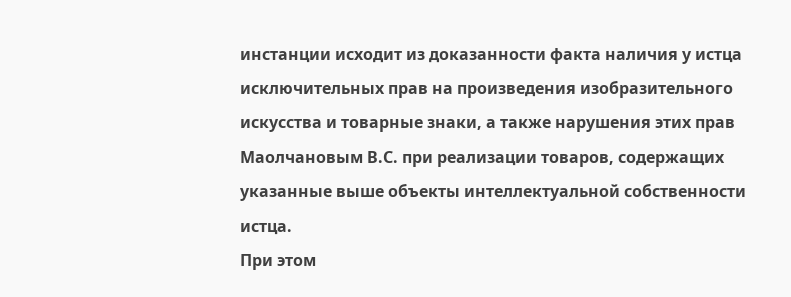инстанции исходит из доказанности факта наличия у истца исключительных прав на произведения изобразительного искусства и товарные знаки, а также нарушения этих прав Маолчановым В.С. при реализации товаров, содержащих указанные выше объекты интеллектуальной собственности истца.
При этом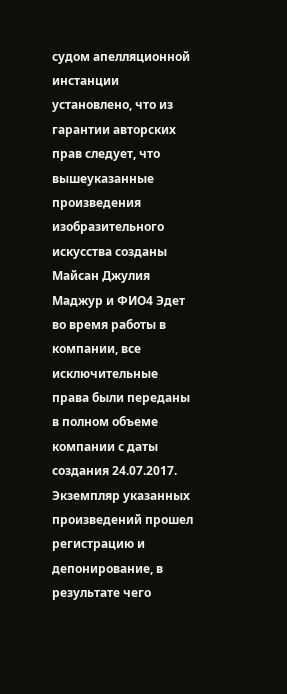судом апелляционной инстанции установлено, что из гарантии авторских прав следует, что вышеуказанные произведения изобразительного искусства созданы Майсан Джулия Маджур и ФИО4 Эдет во время работы в компании, все исключительные права были переданы в полном объеме компании с даты создания 24.07.2017. Экземпляр указанных произведений прошел регистрацию и депонирование, в результате чего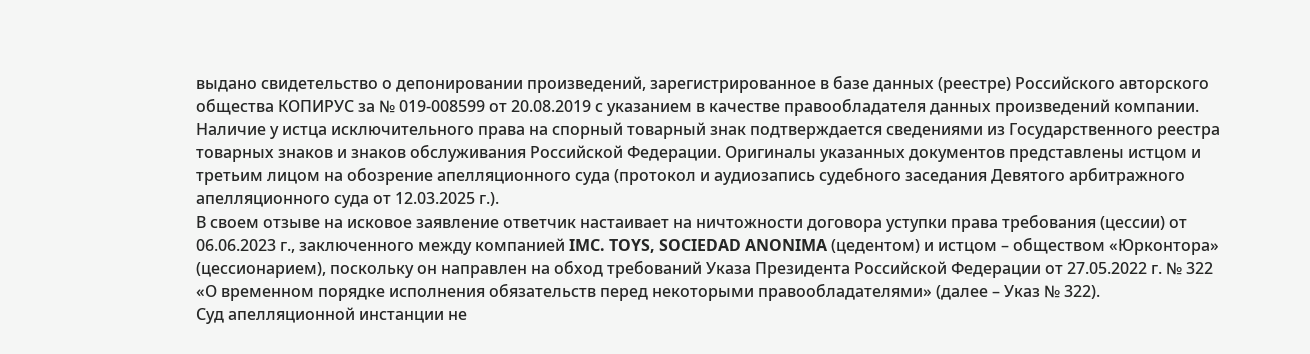выдано свидетельство о депонировании произведений, зарегистрированное в базе данных (реестре) Российского авторского общества КОПИРУС за № 019-008599 от 20.08.2019 с указанием в качестве правообладателя данных произведений компании. Наличие у истца исключительного права на спорный товарный знак подтверждается сведениями из Государственного реестра товарных знаков и знаков обслуживания Российской Федерации. Оригиналы указанных документов представлены истцом и третьим лицом на обозрение апелляционного суда (протокол и аудиозапись судебного заседания Девятого арбитражного апелляционного суда от 12.03.2025 г.).
В своем отзыве на исковое заявление ответчик настаивает на ничтожности договора уступки права требования (цессии) от 06.06.2023 г., заключенного между компанией IMC. TOYS, SOCIEDAD ANONIMA (цедентом) и истцом – обществом «Юрконтора» (цессионарием), поскольку он направлен на обход требований Указа Президента Российской Федерации от 27.05.2022 г. № 322 «О временном порядке исполнения обязательств перед некоторыми правообладателями» (далее – Указ № 322).
Суд апелляционной инстанции не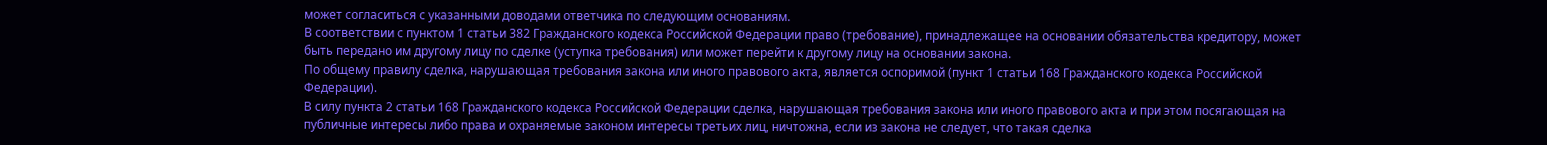может согласиться с указанными доводами ответчика по следующим основаниям.
В соответствии с пунктом 1 статьи 382 Гражданского кодекса Российской Федерации право (требование), принадлежащее на основании обязательства кредитору, может быть передано им другому лицу по сделке (уступка требования) или может перейти к другому лицу на основании закона.
По общему правилу сделка, нарушающая требования закона или иного правового акта, является оспоримой (пункт 1 статьи 168 Гражданского кодекса Российской Федерации).
В силу пункта 2 статьи 168 Гражданского кодекса Российской Федерации сделка, нарушающая требования закона или иного правового акта и при этом посягающая на публичные интересы либо права и охраняемые законом интересы третьих лиц, ничтожна, если из закона не следует, что такая сделка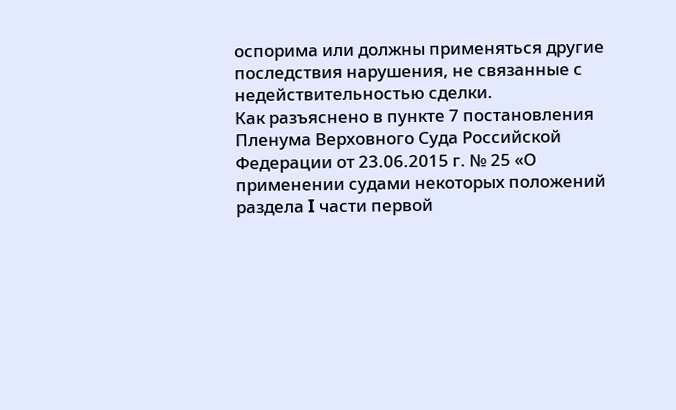оспорима или должны применяться другие последствия нарушения, не связанные с недействительностью сделки.
Как разъяснено в пункте 7 постановления Пленума Верховного Суда Российской Федерации от 23.06.2015 г. № 25 «О применении судами некоторых положений раздела I части первой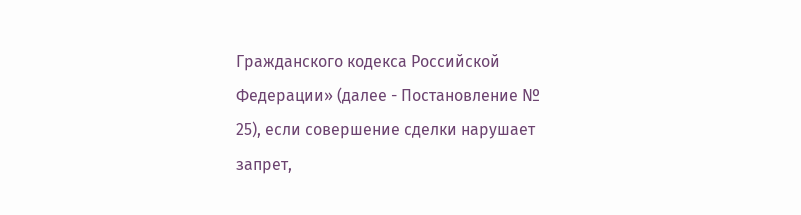Гражданского кодекса Российской Федерации» (далее - Постановление № 25), если совершение сделки нарушает запрет,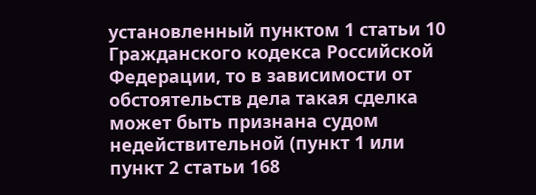установленный пунктом 1 статьи 10 Гражданского кодекса Российской Федерации, то в зависимости от обстоятельств дела такая сделка может быть признана судом недействительной (пункт 1 или пункт 2 статьи 168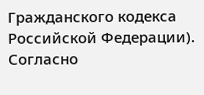Гражданского кодекса Российской Федерации).
Согласно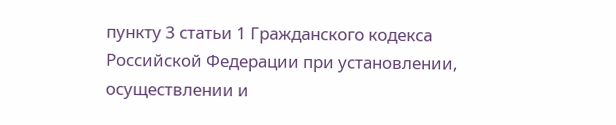пункту 3 статьи 1 Гражданского кодекса Российской Федерации при установлении, осуществлении и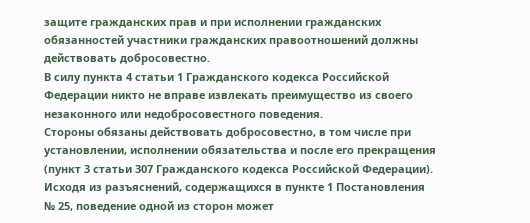защите гражданских прав и при исполнении гражданских обязанностей участники гражданских правоотношений должны действовать добросовестно.
В силу пункта 4 статьи 1 Гражданского кодекса Российской Федерации никто не вправе извлекать преимущество из своего незаконного или недобросовестного поведения.
Стороны обязаны действовать добросовестно, в том числе при установлении, исполнении обязательства и после его прекращения (пункт 3 статьи 307 Гражданского кодекса Российской Федерации).
Исходя из разъяснений, содержащихся в пункте 1 Постановления № 25, поведение одной из сторон может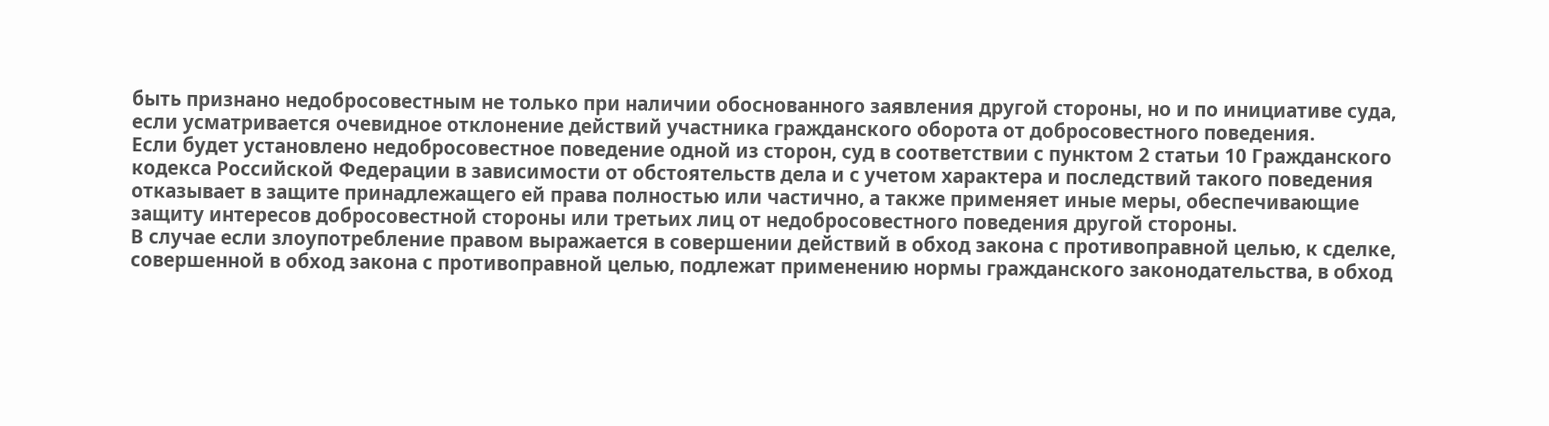быть признано недобросовестным не только при наличии обоснованного заявления другой стороны, но и по инициативе суда, если усматривается очевидное отклонение действий участника гражданского оборота от добросовестного поведения.
Если будет установлено недобросовестное поведение одной из сторон, суд в соответствии с пунктом 2 статьи 10 Гражданского кодекса Российской Федерации в зависимости от обстоятельств дела и с учетом характера и последствий такого поведения отказывает в защите принадлежащего ей права полностью или частично, а также применяет иные меры, обеспечивающие защиту интересов добросовестной стороны или третьих лиц от недобросовестного поведения другой стороны.
В случае если злоупотребление правом выражается в совершении действий в обход закона с противоправной целью, к сделке, совершенной в обход закона с противоправной целью, подлежат применению нормы гражданского законодательства, в обход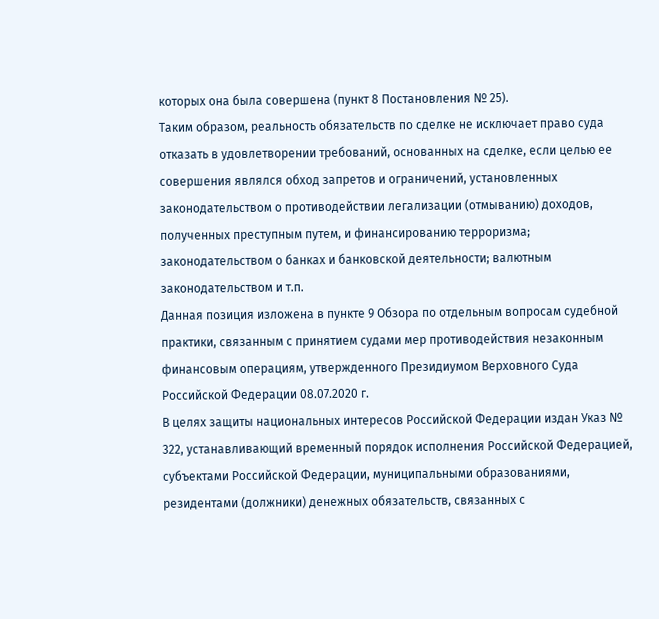которых она была совершена (пункт 8 Постановления № 25).
Таким образом, реальность обязательств по сделке не исключает право суда отказать в удовлетворении требований, основанных на сделке, если целью ее совершения являлся обход запретов и ограничений, установленных законодательством о противодействии легализации (отмыванию) доходов, полученных преступным путем, и финансированию терроризма; законодательством о банках и банковской деятельности; валютным законодательством и т.п.
Данная позиция изложена в пункте 9 Обзора по отдельным вопросам судебной практики, связанным с принятием судами мер противодействия незаконным финансовым операциям, утвержденного Президиумом Верховного Суда Российской Федерации 08.07.2020 г.
В целях защиты национальных интересов Российской Федерации издан Указ № 322, устанавливающий временный порядок исполнения Российской Федерацией, субъектами Российской Федерации, муниципальными образованиями, резидентами (должники) денежных обязательств, связанных с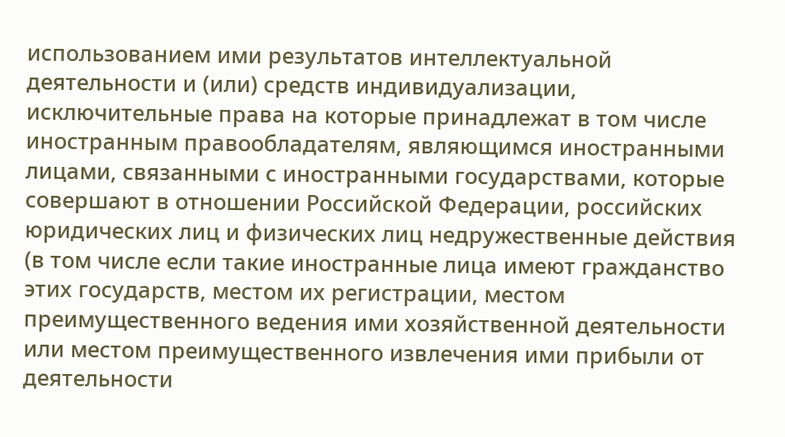использованием ими результатов интеллектуальной деятельности и (или) средств индивидуализации, исключительные права на которые принадлежат в том числе иностранным правообладателям, являющимся иностранными лицами, связанными с иностранными государствами, которые совершают в отношении Российской Федерации, российских юридических лиц и физических лиц недружественные действия (в том числе если такие иностранные лица имеют гражданство этих государств, местом их регистрации, местом преимущественного ведения ими хозяйственной деятельности или местом преимущественного извлечения ими прибыли от деятельности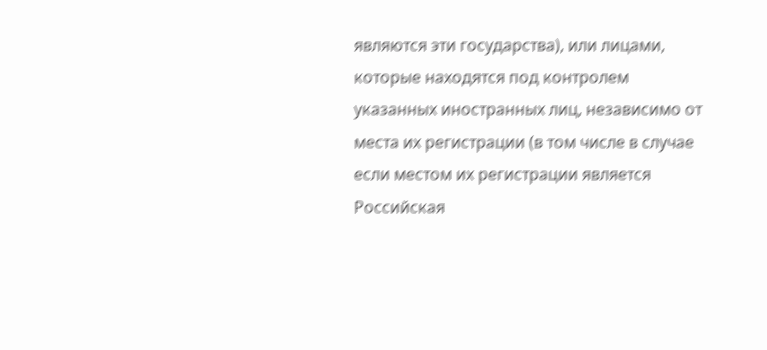являются эти государства), или лицами, которые находятся под контролем указанных иностранных лиц, независимо от места их регистрации (в том числе в случае если местом их регистрации является Российская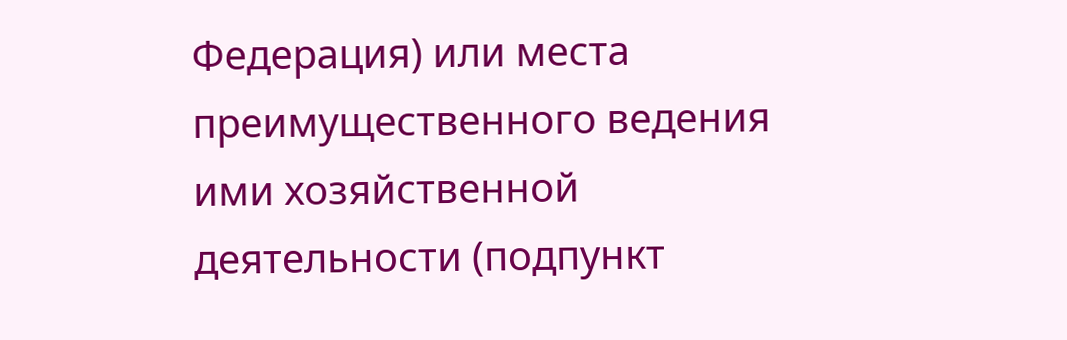Федерация) или места преимущественного ведения ими хозяйственной деятельности (подпункт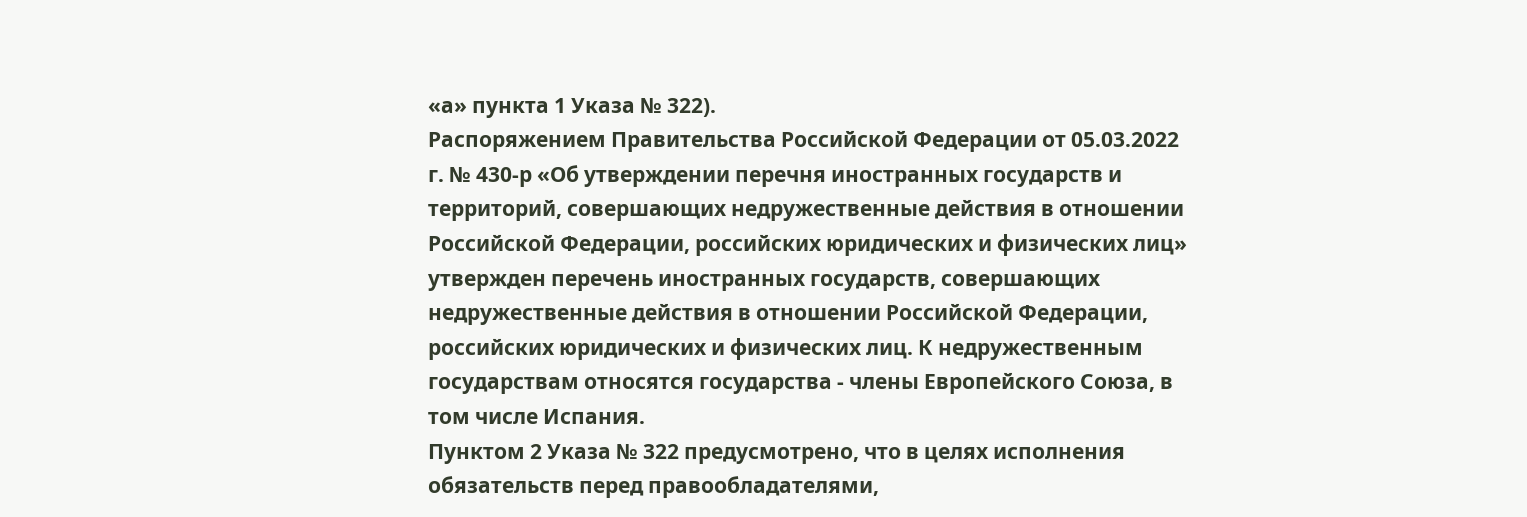«а» пункта 1 Указа № 322).
Распоряжением Правительства Российской Федерации от 05.03.2022 г. № 430-р «Об утверждении перечня иностранных государств и территорий, совершающих недружественные действия в отношении Российской Федерации, российских юридических и физических лиц» утвержден перечень иностранных государств, совершающих недружественные действия в отношении Российской Федерации, российских юридических и физических лиц. К недружественным государствам относятся государства - члены Европейского Союза, в том числе Испания.
Пунктом 2 Указа № 322 предусмотрено, что в целях исполнения обязательств перед правообладателями,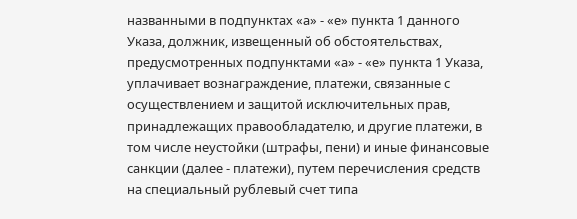названными в подпунктах «а» - «е» пункта 1 данного Указа, должник, извещенный об обстоятельствах, предусмотренных подпунктами «а» - «е» пункта 1 Указа, уплачивает вознаграждение, платежи, связанные с осуществлением и защитой исключительных прав, принадлежащих правообладателю, и другие платежи, в том числе неустойки (штрафы, пени) и иные финансовые санкции (далее - платежи), путем перечисления средств на специальный рублевый счет типа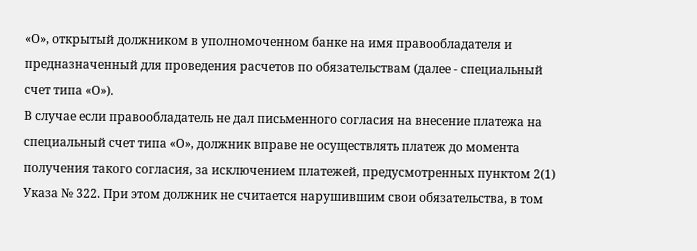«О», открытый должником в уполномоченном банке на имя правообладателя и предназначенный для проведения расчетов по обязательствам (далее - специальный счет типа «О»).
В случае если правообладатель не дал письменного согласия на внесение платежа на специальный счет типа «О», должник вправе не осуществлять платеж до момента получения такого согласия, за исключением платежей, предусмотренных пунктом 2(1) Указа № 322. При этом должник не считается нарушившим свои обязательства, в том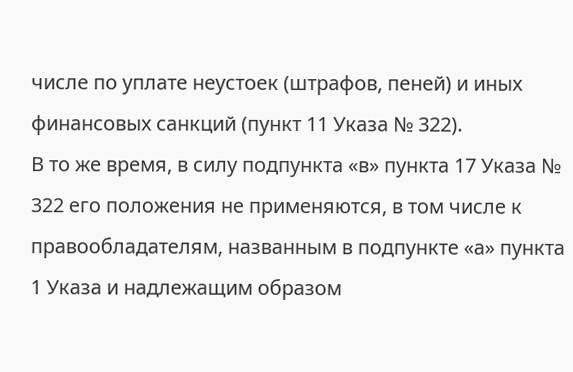числе по уплате неустоек (штрафов, пеней) и иных финансовых санкций (пункт 11 Указа № 322).
В то же время, в силу подпункта «в» пункта 17 Указа № 322 его положения не применяются, в том числе к правообладателям, названным в подпункте «а» пункта 1 Указа и надлежащим образом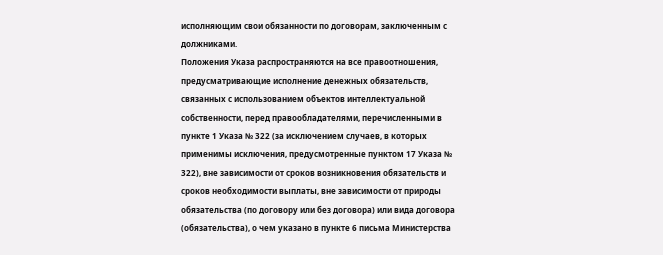исполняющим свои обязанности по договорам, заключенным с должниками.
Положения Указа распространяются на все правоотношения, предусматривающие исполнение денежных обязательств, связанных с использованием объектов интеллектуальной собственности, перед правообладателями, перечисленными в пункте 1 Указа № 322 (за исключением случаев, в которых применимы исключения, предусмотренные пунктом 17 Указа № 322), вне зависимости от сроков возникновения обязательств и сроков необходимости выплаты, вне зависимости от природы обязательства (по договору или без договора) или вида договора (обязательства), о чем указано в пункте 6 письма Министерства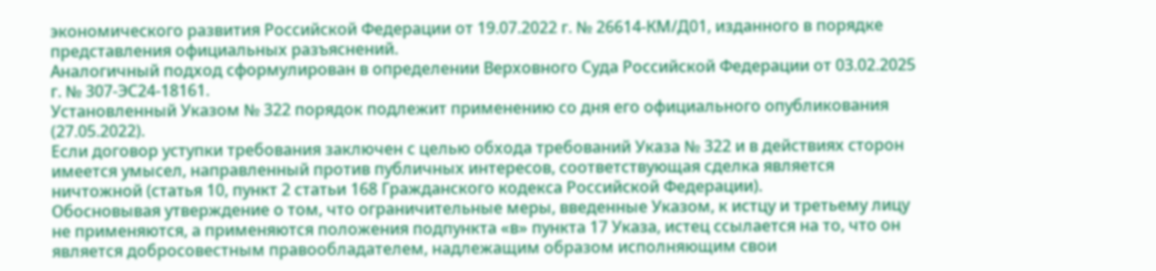экономического развития Российской Федерации от 19.07.2022 г. № 26614-КМ/Д01, изданного в порядке представления официальных разъяснений.
Аналогичный подход сформулирован в определении Верховного Суда Российской Федерации от 03.02.2025 г. № 307-ЭС24-18161.
Установленный Указом № 322 порядок подлежит применению со дня его официального опубликования (27.05.2022).
Если договор уступки требования заключен с целью обхода требований Указа № 322 и в действиях сторон имеется умысел, направленный против публичных интересов, соответствующая сделка является ничтожной (статья 10, пункт 2 статьи 168 Гражданского кодекса Российской Федерации).
Обосновывая утверждение о том, что ограничительные меры, введенные Указом, к истцу и третьему лицу не применяются, а применяются положения подпункта «в» пункта 17 Указа, истец ссылается на то, что он является добросовестным правообладателем, надлежащим образом исполняющим свои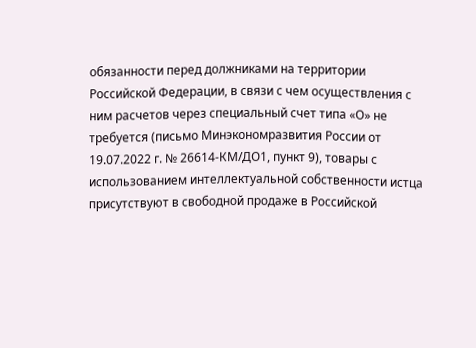обязанности перед должниками на территории Российской Федерации, в связи с чем осуществления с ним расчетов через специальный счет типа «О» не требуется (письмо Минэкономразвития России от 19.07.2022 г. № 26614-КМ/ДО1, пункт 9), товары с использованием интеллектуальной собственности истца присутствуют в свободной продаже в Российской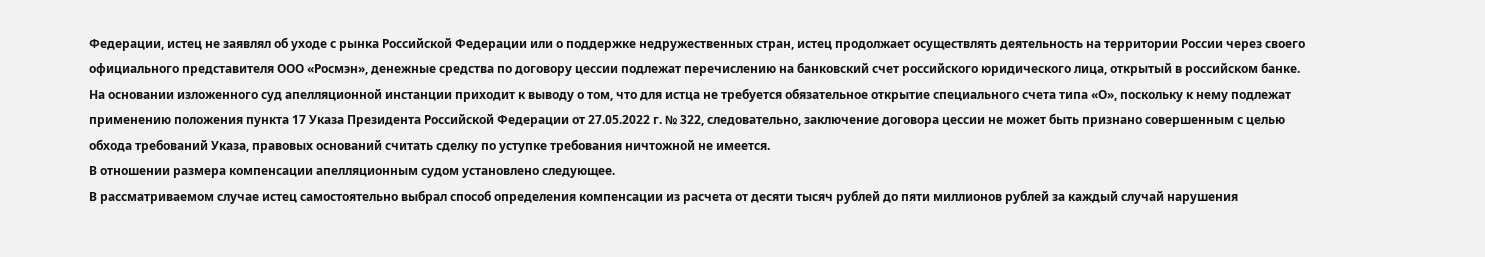Федерации, истец не заявлял об уходе с рынка Российской Федерации или о поддержке недружественных стран, истец продолжает осуществлять деятельность на территории России через своего официального представителя ООО «Росмэн», денежные средства по договору цессии подлежат перечислению на банковский счет российского юридического лица, открытый в российском банке.
На основании изложенного суд апелляционной инстанции приходит к выводу о том, что для истца не требуется обязательное открытие специального счета типа «О», поскольку к нему подлежат применению положения пункта 17 Указа Президента Российской Федерации от 27.05.2022 г. № 322, следовательно, заключение договора цессии не может быть признано совершенным с целью обхода требований Указа, правовых оснований считать сделку по уступке требования ничтожной не имеется.
В отношении размера компенсации апелляционным судом установлено следующее.
В рассматриваемом случае истец самостоятельно выбрал способ определения компенсации из расчета от десяти тысяч рублей до пяти миллионов рублей за каждый случай нарушения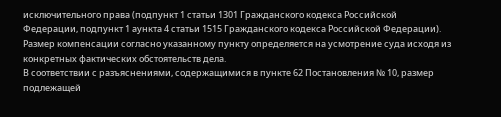исключительного права (подпункт 1 статьи 1301 Гражданского кодекса Российской Федерации, подпункт 1 аункта 4 статьи 1515 Гражданского кодекса Российской Федерации).
Размер компенсации согласно указанному пункту определяется на усмотрение суда исходя из конкретных фактических обстоятельств дела.
В соответствии с разъяснениями, содержащимися в пункте 62 Постановления № 10, размер подлежащей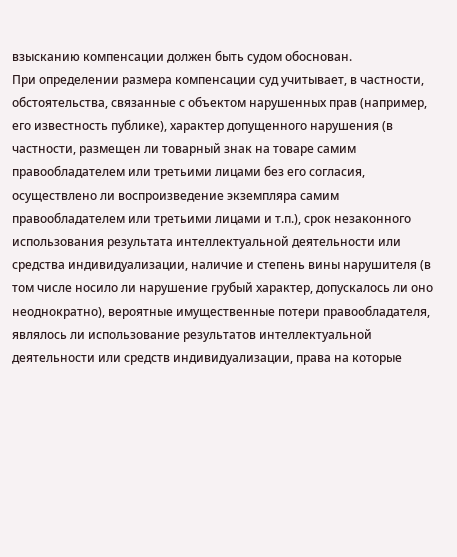взысканию компенсации должен быть судом обоснован.
При определении размера компенсации суд учитывает, в частности, обстоятельства, связанные с объектом нарушенных прав (например, его известность публике), характер допущенного нарушения (в частности, размещен ли товарный знак на товаре самим правообладателем или третьими лицами без его согласия, осуществлено ли воспроизведение экземпляра самим правообладателем или третьими лицами и т.п.), срок незаконного использования результата интеллектуальной деятельности или средства индивидуализации, наличие и степень вины нарушителя (в том числе носило ли нарушение грубый характер, допускалось ли оно неоднократно), вероятные имущественные потери правообладателя, являлось ли использование результатов интеллектуальной деятельности или средств индивидуализации, права на которые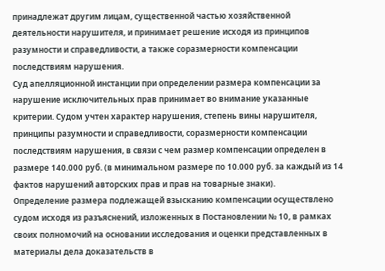принадлежат другим лицам, существенной частью хозяйственной деятельности нарушителя, и принимает решение исходя из принципов разумности и справедливости, а также соразмерности компенсации последствиям нарушения.
Суд апелляционной инстанции при определении размера компенсации за нарушение исключительных прав принимает во внимание указанные критерии. Судом учтен характер нарушения, степень вины нарушителя, принципы разумности и справедливости, соразмерности компенсации последствиям нарушения, в связи с чем размер компенсации определен в размере 140.000 руб. (в минимальном размере по 10.000 руб. за каждый из 14 фактов нарушений авторских прав и прав на товарные знаки).
Определение размера подлежащей взысканию компенсации осуществлено судом исходя из разъяснений, изложенных в Постановлении № 10, в рамках своих полномочий на основании исследования и оценки представленных в материалы дела доказательств в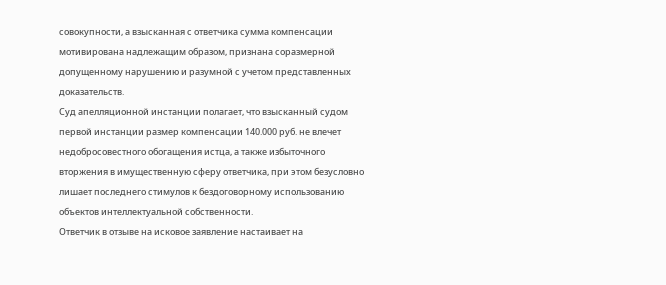совокупности, а взысканная с ответчика сумма компенсации мотивирована надлежащим образом, признана соразмерной допущенному нарушению и разумной с учетом представленных доказательств.
Суд апелляционной инстанции полагает, что взысканный судом первой инстанции размер компенсации 140.000 руб. не влечет недобросовестного обогащения истца, а также избыточного вторжения в имущественную сферу ответчика, при этом безусловно лишает последнего стимулов к бездоговорному использованию объектов интеллектуальной собственности.
Ответчик в отзыве на исковое заявление настаивает на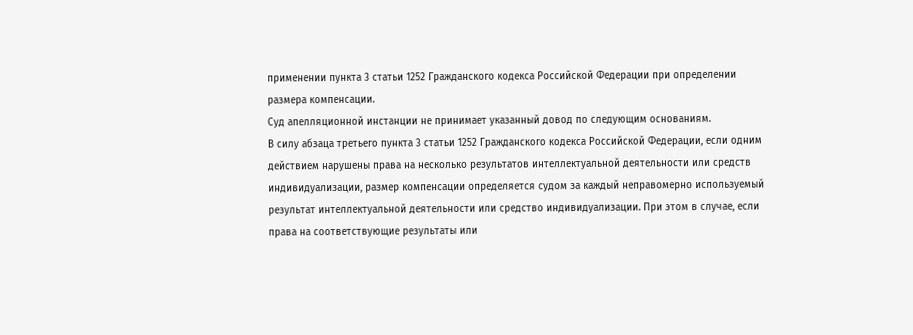применении пункта 3 статьи 1252 Гражданского кодекса Российской Федерации при определении размера компенсации.
Суд апелляционной инстанции не принимает указанный довод по следующим основаниям.
В силу абзаца третьего пункта 3 статьи 1252 Гражданского кодекса Российской Федерации, если одним действием нарушены права на несколько результатов интеллектуальной деятельности или средств индивидуализации, размер компенсации определяется судом за каждый неправомерно используемый результат интеллектуальной деятельности или средство индивидуализации. При этом в случае, если права на соответствующие результаты или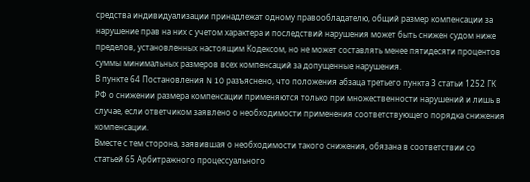средства индивидуализации принадлежат одному правообладателю, общий размер компенсации за нарушение прав на них с учетом характера и последствий нарушения может быть снижен судом ниже пределов, установленных настоящим Кодексом, но не может составлять менее пятидесяти процентов суммы минимальных размеров всех компенсаций за допущенные нарушения.
В пункте 64 Постановления N 10 разъяснено, что положения абзаца третьего пункта 3 статьи 1252 ГК РФ о снижении размера компенсации применяются только при множественности нарушений и лишь в случае, если ответчиком заявлено о необходимости применения соответствующего порядка снижения компенсации.
Вместе с тем сторона, заявившая о необходимости такого снижения, обязана в соответствии со статьей 65 Арбитражного процессуального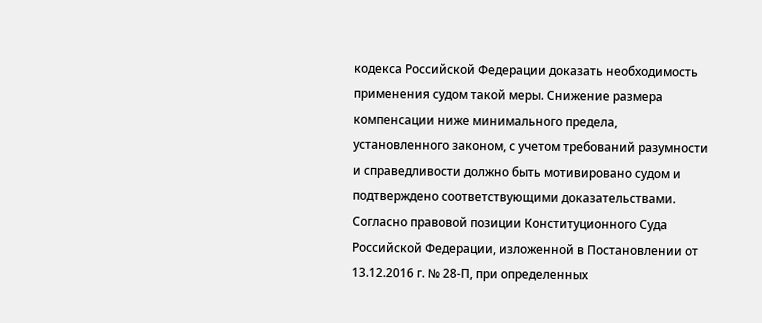кодекса Российской Федерации доказать необходимость применения судом такой меры. Снижение размера компенсации ниже минимального предела, установленного законом, с учетом требований разумности и справедливости должно быть мотивировано судом и подтверждено соответствующими доказательствами.
Согласно правовой позиции Конституционного Суда Российской Федерации, изложенной в Постановлении от 13.12.2016 г. № 28-П, при определенных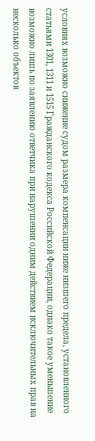условиях возможно снижение судом размера компенсации ниже низшего предела, установленного статьями 1301, 1311 и 1515 Гражданского кодекса Российской Федерации, однако такое уменьшение возможно лишь по заявлению ответчика при нарушении одним действием исключительных прав на несколько объектов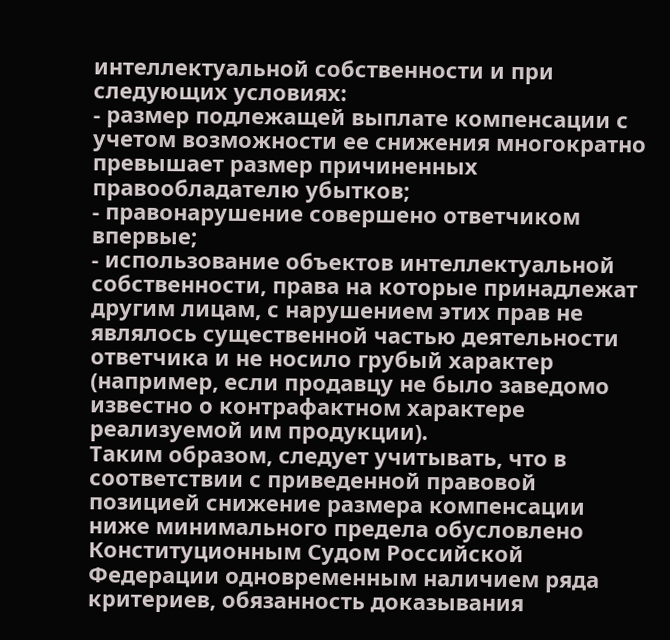интеллектуальной собственности и при следующих условиях:
- размер подлежащей выплате компенсации с учетом возможности ее снижения многократно превышает размер причиненных правообладателю убытков;
- правонарушение совершено ответчиком впервые;
- использование объектов интеллектуальной собственности, права на которые принадлежат другим лицам, с нарушением этих прав не являлось существенной частью деятельности ответчика и не носило грубый характер (например, если продавцу не было заведомо известно о контрафактном характере реализуемой им продукции).
Таким образом, следует учитывать, что в соответствии с приведенной правовой позицией снижение размера компенсации ниже минимального предела обусловлено Конституционным Судом Российской Федерации одновременным наличием ряда критериев, обязанность доказывания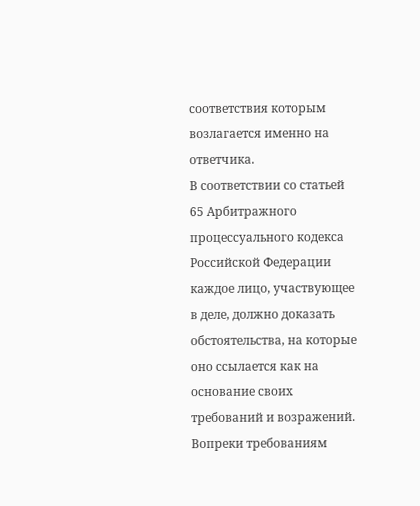соответствия которым возлагается именно на ответчика.
В соответствии со статьей 65 Арбитражного процессуального кодекса Российской Федерации каждое лицо, участвующее в деле, должно доказать обстоятельства, на которые оно ссылается как на основание своих требований и возражений.
Вопреки требованиям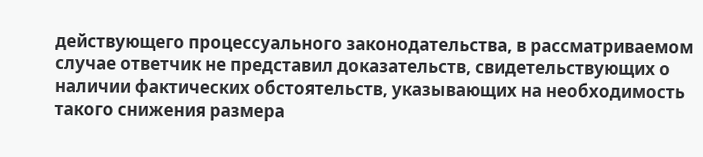действующего процессуального законодательства, в рассматриваемом случае ответчик не представил доказательств, свидетельствующих о наличии фактических обстоятельств, указывающих на необходимость такого снижения размера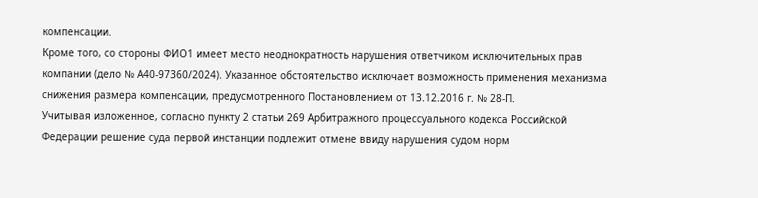компенсации.
Кроме того, со стороны ФИО1 имеет место неоднократность нарушения ответчиком исключительных прав компании (дело № А40-97360/2024). Указанное обстоятельство исключает возможность применения механизма снижения размера компенсации, предусмотренного Постановлением от 13.12.2016 г. № 28-П.
Учитывая изложенное, согласно пункту 2 статьи 269 Арбитражного процессуального кодекса Российской Федерации решение суда первой инстанции подлежит отмене ввиду нарушения судом норм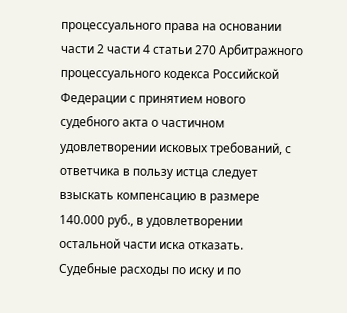процессуального права на основании части 2 части 4 статьи 270 Арбитражного процессуального кодекса Российской Федерации с принятием нового судебного акта о частичном удовлетворении исковых требований, с ответчика в пользу истца следует взыскать компенсацию в размере 140.000 руб., в удовлетворении остальной части иска отказать.
Судебные расходы по иску и по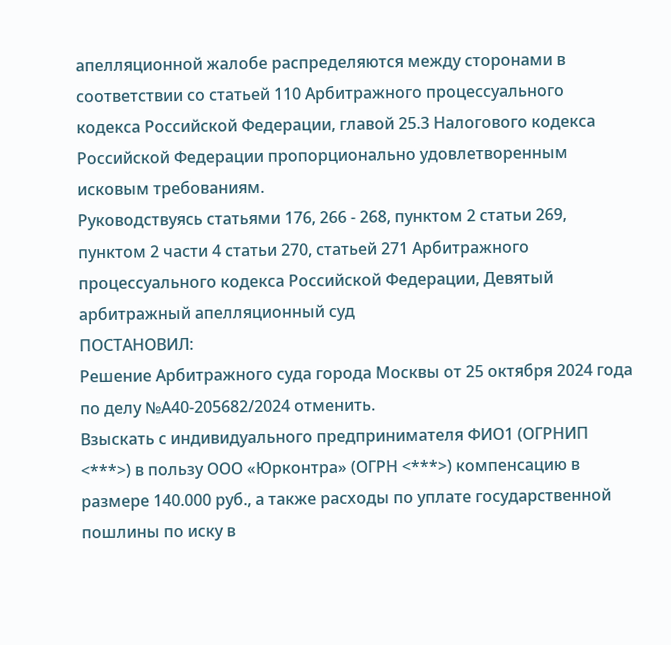апелляционной жалобе распределяются между сторонами в соответствии со статьей 110 Арбитражного процессуального кодекса Российской Федерации, главой 25.3 Налогового кодекса Российской Федерации пропорционально удовлетворенным исковым требованиям.
Руководствуясь статьями 176, 266 - 268, пунктом 2 статьи 269, пунктом 2 части 4 статьи 270, статьей 271 Арбитражного процессуального кодекса Российской Федерации, Девятый арбитражный апелляционный суд
ПОСТАНОВИЛ:
Решение Арбитражного суда города Москвы от 25 октября 2024 года по делу №А40-205682/2024 отменить.
Взыскать с индивидуального предпринимателя ФИО1 (ОГРНИП <***>) в пользу ООО «Юрконтра» (ОГРН <***>) компенсацию в размере 140.000 руб., а также расходы по уплате государственной пошлины по иску в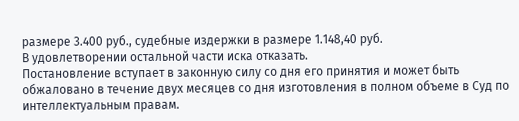размере 3.400 руб., судебные издержки в размере 1.148,40 руб.
В удовлетворении остальной части иска отказать.
Постановление вступает в законную силу со дня его принятия и может быть обжаловано в течение двух месяцев со дня изготовления в полном объеме в Суд по интеллектуальным правам.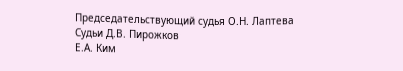Председательствующий судья О.Н. Лаптева
Судьи Д.В. Пирожков
Е.А. Ким